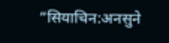“सियाचिन:अनसुने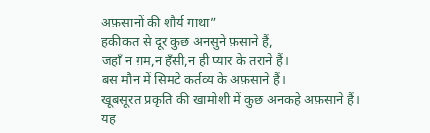अफ़सानों की शौर्य गाथा”
हकीकत से दूर कुछ अनसुने फ़साने हैं,
जहाँ न ग़म,न हँसी,न ही प्यार के तराने हैं।
बस मौन में सिमटे कर्तव्य के अफ़साने हैं।
खूबसूरत प्रकृति की खामोशी में कुछ अनकहे अफ़साने हैं।
यह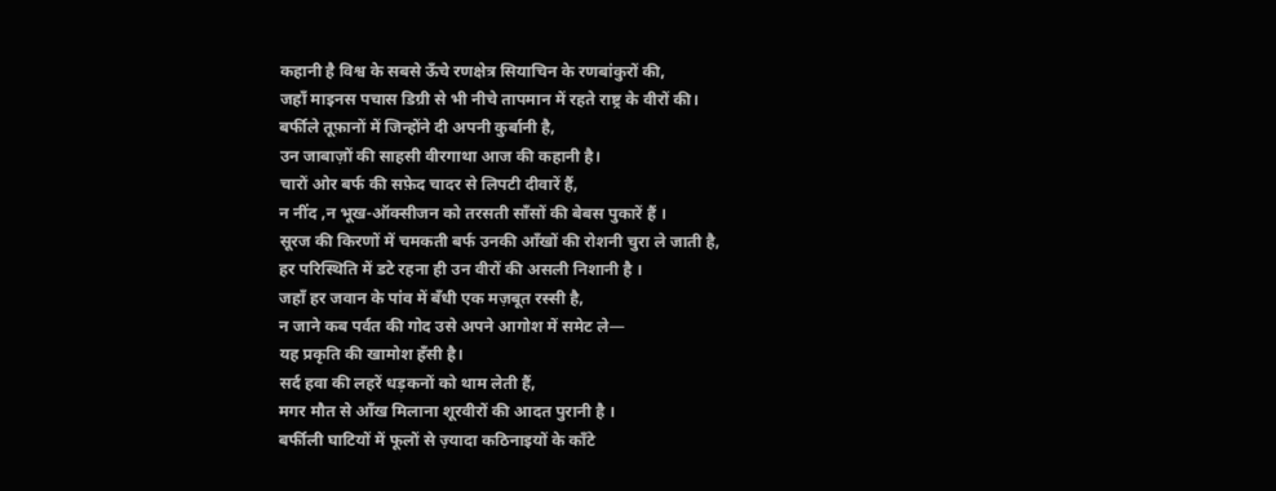कहानी है विश्व के सबसे ऊँचे रणक्षेत्र सियाचिन के रणबांकुरों की,
जहाँ माइनस पचास डिग्री से भी नीचे तापमान में रहते राष्ट्र के वीरों की।
बर्फीले तूफ़ानों में जिन्होंने दी अपनी कुर्बानी है,
उन जाबाज़ों की साहसी वीरगाथा आज की कहानी है।
चारों ओर बर्फ की सफ़ेद चादर से लिपटी दीवारें हैं,
न नींद ,न भूख-ऑक्सीजन को तरसती साँसों की बेबस पुकारें हैं ।
सूरज की किरणों में चमकती बर्फ उनकी आँखों की रोशनी चुरा ले जाती है,
हर परिस्थिति में डटे रहना ही उन वीरों की असली निशानी है ।
जहाँ हर जवान के पांव में बँधी एक मज़बूत रस्सी है,
न जाने कब पर्वत की गोद उसे अपने आगोश में समेट ले—
यह प्रकृति की खामोश हँसी है।
सर्द हवा की लहरें धड़कनों को थाम लेती हैं,
मगर मौत से आँख मिलाना शूरवीरों की आदत पुरानी है ।
बर्फीली घाटियों में फूलों से ज़्यादा कठिनाइयों के काँटे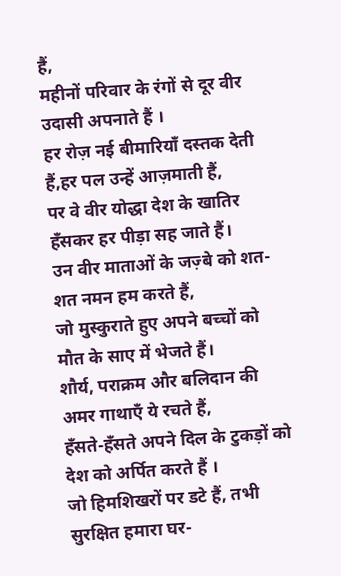हैं,
महीनों परिवार के रंगों से दूर वीर उदासी अपनाते हैं ।
हर रोज़ नई बीमारियाँ दस्तक देती हैं,हर पल उन्हें आज़माती हैं,
पर वे वीर योद्धा देश के खातिर हँसकर हर पीड़ा सह जाते हैं।
उन वीर माताओं के जज़्बे को शत-शत नमन हम करते हैं,
जो मुस्कुराते हुए अपने बच्चों को मौत के साए में भेजते हैं।
शौर्य, पराक्रम और बलिदान की अमर गाथाएँ ये रचते हैं,
हँसते-हँसते अपने दिल के टुकड़ों को देश को अर्पित करते हैं ।
जो हिमशिखरों पर डटे हैं, तभी सुरक्षित हमारा घर-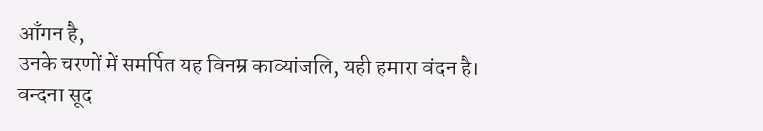आँगन है,
उनके चरणों में समर्पित यह विनम्र काव्यांजलि, यही हमारा वंदन है।
वन्दना सूद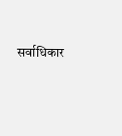सर्वाधिकार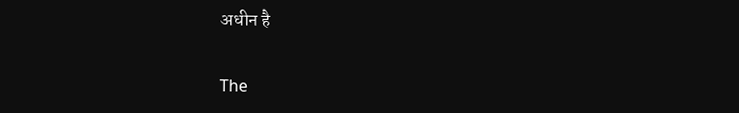अधीन है


The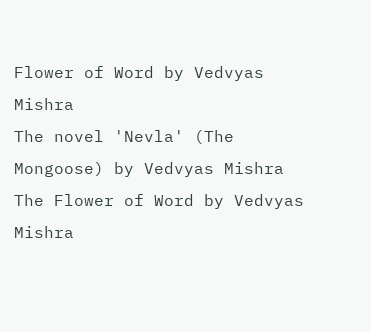Flower of Word by Vedvyas Mishra
The novel 'Nevla' (The Mongoose) by Vedvyas Mishra
The Flower of Word by Vedvyas Mishra